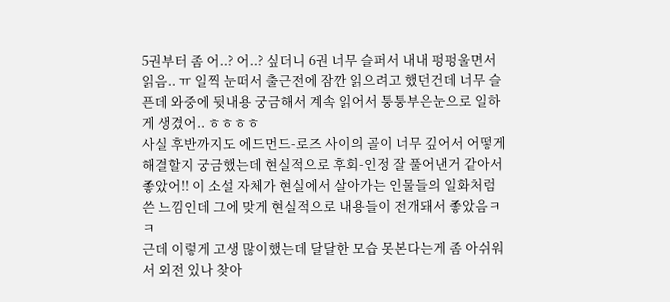5권부터 좀 어..? 어..? 싶더니 6권 너무 슬퍼서 내내 펑펑울면서 읽음.. ㅠ 일찍 눈떠서 출근전에 잠깐 읽으려고 했던건데 너무 슬픈데 와중에 뒷내용 궁금해서 계속 읽어서 퉁퉁부은눈으로 일하게 생겼어.. ㅎㅎㅎㅎ
사실 후반까지도 에드먼드-로즈 사이의 골이 너무 깊어서 어떻게 해결할지 궁금했는데 현실적으로 후회-인정 잘 풀어낸거 같아서 좋았어!! 이 소설 자체가 현실에서 살아가는 인물들의 일화처럼 쓴 느낌인데 그에 맞게 현실적으로 내용들이 전개돼서 좋았음ㅋㅋ
근데 이렇게 고생 많이했는데 달달한 모습 못본다는게 좀 아쉬워서 외전 있나 찾아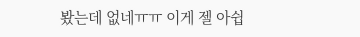봤는데 없네ㅠㅠ 이게 젤 아쉽